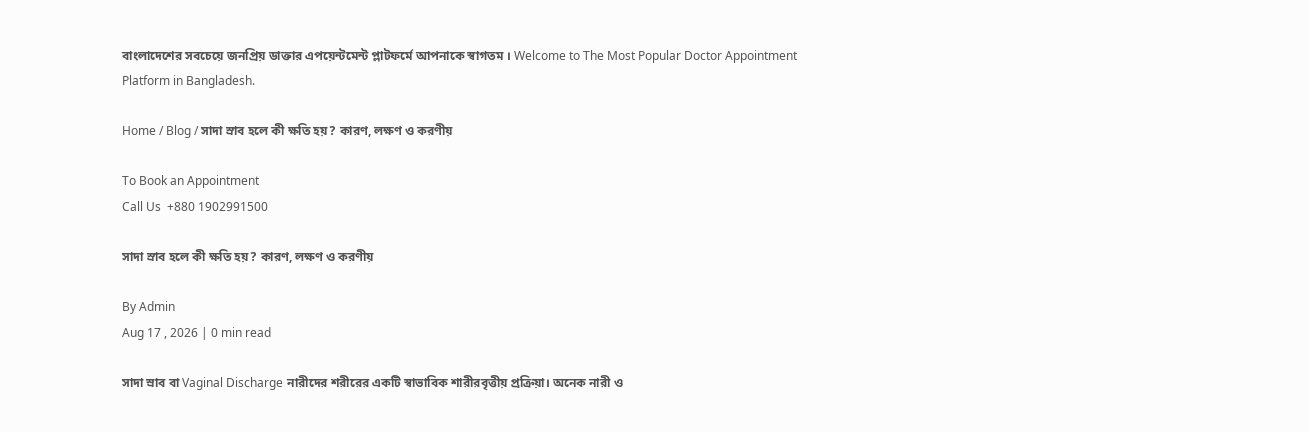বাংলাদেশের সবচেয়ে জনপ্রিয় ডাক্তার এপয়েন্টমেন্ট প্লাটফর্মে আপনাকে স্বাগতম । Welcome to The Most Popular Doctor Appointment Platform in Bangladesh.

Home / Blog / সাদা স্রাব হলে কী ক্ষতি হয়? কারণ, লক্ষণ ও করণীয়

To Book an Appointment
Call Us  +880 1902991500

সাদা স্রাব হলে কী ক্ষতি হয়? কারণ, লক্ষণ ও করণীয়

By Admin
Aug 17 , 2026 | 0 min read

সাদা স্রাব বা Vaginal Discharge নারীদের শরীরের একটি স্বাভাবিক শারীরবৃত্তীয় প্রক্রিয়া। অনেক নারী ও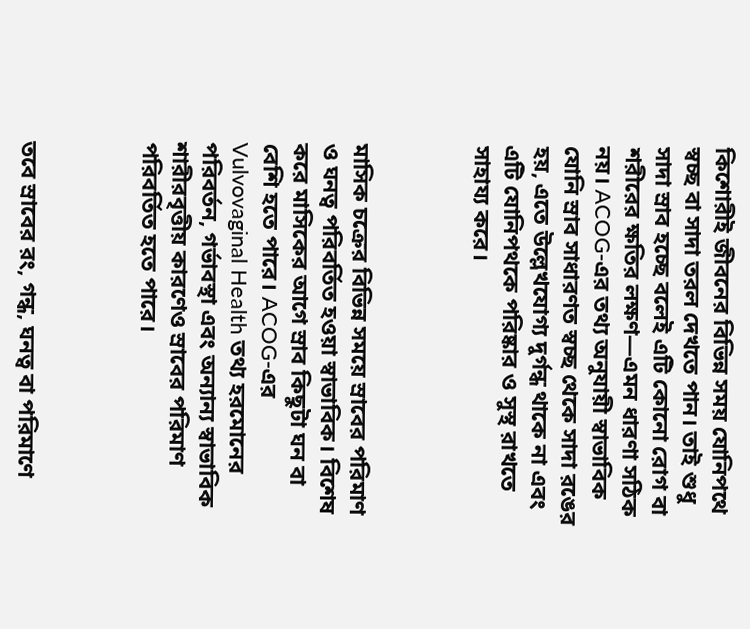কিশোরীই জীবনের বিভিন্ন সময় যোনিপথে স্বচ্ছ বা সাদা তরল দেখতে পান। তাই শুধু সাদা স্রাব হচ্ছে বলেই এটি কোনো রোগ বা শরীরের ক্ষতির লক্ষণ—এমন ধারণা সঠিক নয়। ACOG-এর তথ্য অনুযায়ী স্বাভাবিক যোনি স্রাব সাধারণত স্বচ্ছ থেকে সাদা রঙের হয়, এতে উল্লেখযোগ্য দুর্গন্ধ থাকে না এবং এটি যোনিপথকে পরিষ্কার ও সুস্থ রাখতে সাহায্য করে।



মাসিক চক্রের বিভিন্ন সময়ে স্রাবের পরিমাণ ও ঘনত্ব পরিবর্তিত হওয়া স্বাভাবিক। বিশেষ করে মাসিকের আগে স্রাব কিছুটা ঘন বা বেশি হতে পারে। ACOG-এর Vulvovaginal Health তথ্য হরমোনের পরিবর্তন, গর্ভাবস্থা এবং অন্যান্য স্বাভাবিক শারীরবৃত্তীয় কারণেও স্রাবের পরিমাণ পরিবর্তিত হতে পারে।



তবে স্রাবের রং, গন্ধ, ঘনত্ব বা পরিমাণে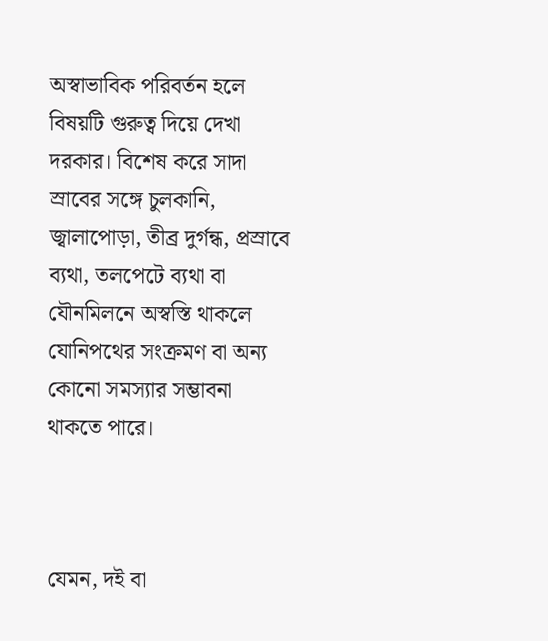অস্বাভাবিক পরিবর্তন হলে বিষয়টি গুরুত্ব দিয়ে দেখা দরকার। বিশেষ করে সাদা স্রাবের সঙ্গে চুলকানি, জ্বালাপোড়া, তীব্র দুর্গন্ধ, প্রস্রাবে ব্যথা, তলপেটে ব্যথা বা যৌনমিলনে অস্বস্তি থাকলে যোনিপথের সংক্রমণ বা অন্য কোনো সমস্যার সম্ভাবনা থাকতে পারে।



যেমন, দই বা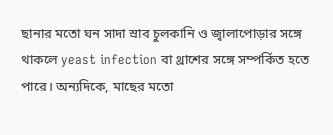ছানার মতো ঘন সাদা স্রাব চুলকানি ও জ্বালাপোড়ার সঙ্গে থাকলে yeast infection বা থ্রাশের সঙ্গে সম্পর্কিত হতে পারে। অন্যদিকে, মাছের মতো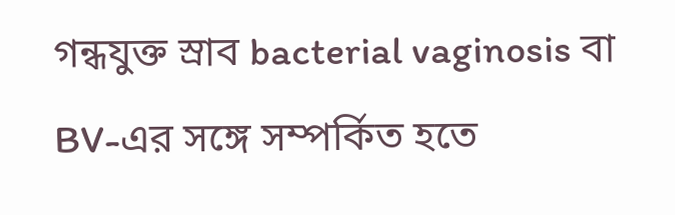গন্ধযুক্ত স্রাব bacterial vaginosis বা BV-এর সঙ্গে সম্পর্কিত হতে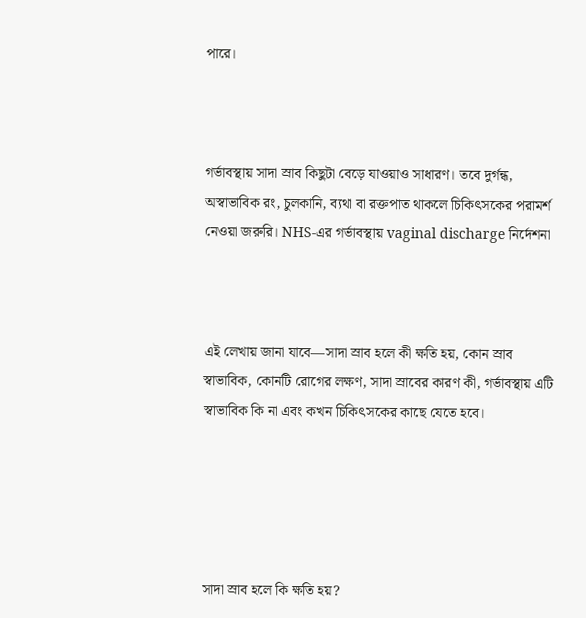পারে।



গর্ভাবস্থায় সাদা স্রাব কিছুটা বেড়ে যাওয়াও সাধারণ। তবে দুর্গন্ধ, অস্বাভাবিক রং, চুলকানি, ব্যথা বা রক্তপাত থাকলে চিকিৎসকের পরামর্শ নেওয়া জরুরি। NHS-এর গর্ভাবস্থায় vaginal discharge নির্দেশনা



এই লেখায় জানা যাবে—সাদা স্রাব হলে কী ক্ষতি হয়, কোন স্রাব স্বাভাবিক, কোনটি রোগের লক্ষণ, সাদা স্রাবের কারণ কী, গর্ভাবস্থায় এটি স্বাভাবিক কি না এবং কখন চিকিৎসকের কাছে যেতে হবে।





সাদা স্রাব হলে কি ক্ষতি হয়?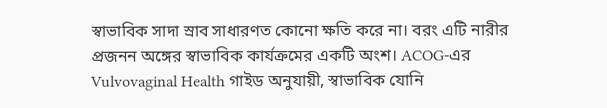স্বাভাবিক সাদা স্রাব সাধারণত কোনো ক্ষতি করে না। বরং এটি নারীর প্রজনন অঙ্গের স্বাভাবিক কার্যক্রমের একটি অংশ। ACOG-এর Vulvovaginal Health গাইড অনুযায়ী, স্বাভাবিক যোনি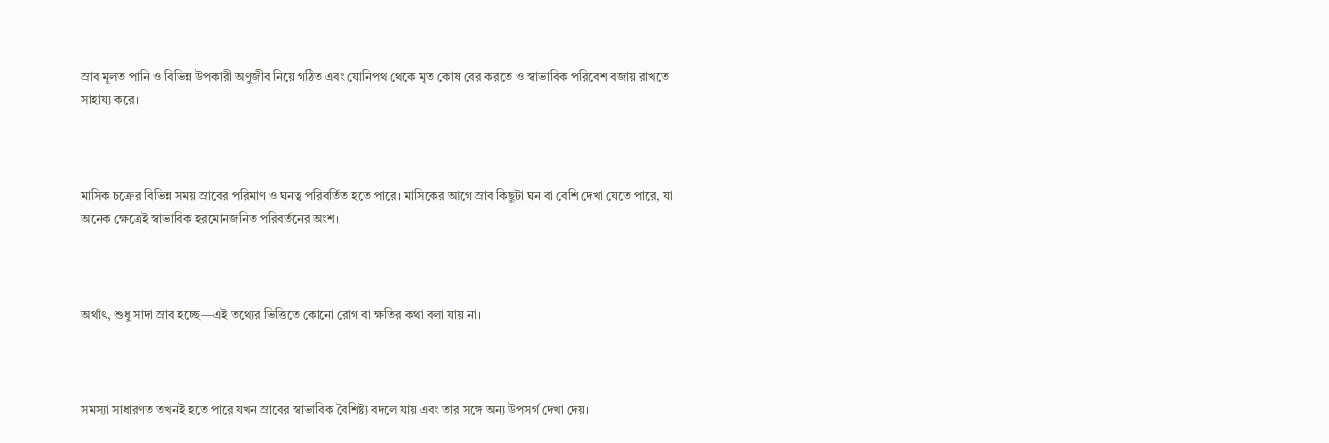স্রাব মূলত পানি ও বিভিন্ন উপকারী অণুজীব নিয়ে গঠিত এবং যোনিপথ থেকে মৃত কোষ বের করতে ও স্বাভাবিক পরিবেশ বজায় রাখতে সাহায্য করে।



মাসিক চক্রের বিভিন্ন সময় স্রাবের পরিমাণ ও ঘনত্ব পরিবর্তিত হতে পারে। মাসিকের আগে স্রাব কিছুটা ঘন বা বেশি দেখা যেতে পারে, যা অনেক ক্ষেত্রেই স্বাভাবিক হরমোনজনিত পরিবর্তনের অংশ।



অর্থাৎ, শুধু সাদা স্রাব হচ্ছে—এই তথ্যের ভিত্তিতে কোনো রোগ বা ক্ষতির কথা বলা যায় না।



সমস্যা সাধারণত তখনই হতে পারে যখন স্রাবের স্বাভাবিক বৈশিষ্ট্য বদলে যায় এবং তার সঙ্গে অন্য উপসর্গ দেখা দেয়।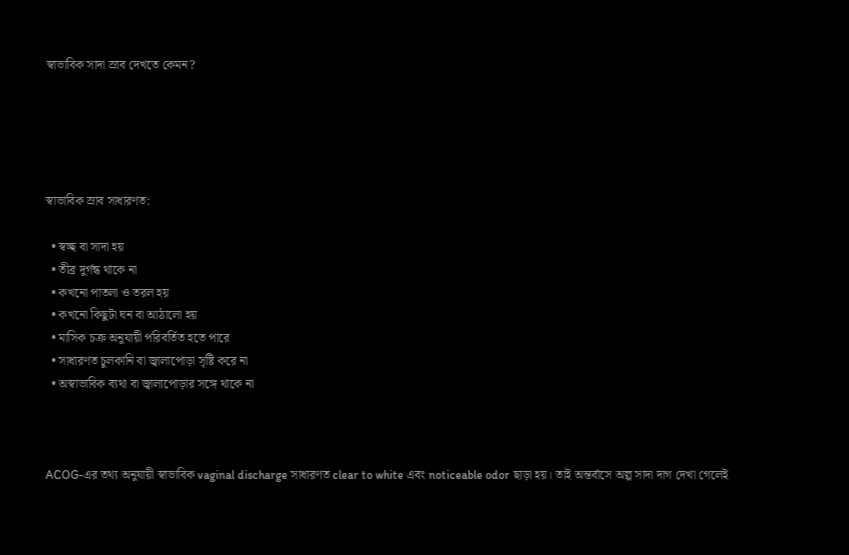স্বাভাবিক সাদা স্রাব দেখতে কেমন?





স্বাভাবিক স্রাব সাধারণত:

  • স্বচ্ছ বা সাদা হয়
  • তীব্র দুর্গন্ধ থাকে না
  • কখনো পাতলা ও তরল হয়
  • কখনো কিছুটা ঘন বা আঠালো হয়
  • মাসিক চক্র অনুযায়ী পরিবর্তিত হতে পারে
  • সাধারণত চুলকানি বা জ্বালাপোড়া সৃষ্টি করে না
  • অস্বাভাবিক ব্যথা বা জ্বালাপোড়ার সঙ্গে থাকে না



ACOG-এর তথ্য অনুযায়ী স্বাভাবিক vaginal discharge সাধারণত clear to white এবং noticeable odor ছাড়া হয়। তাই অন্তর্বাসে অল্প সাদা দাগ দেখা গেলেই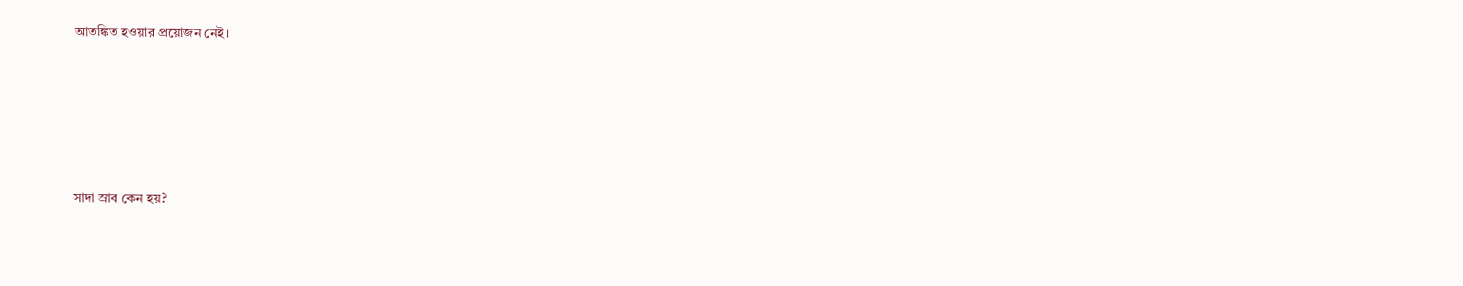আতঙ্কিত হওয়ার প্রয়োজন নেই।





সাদা স্রাব কেন হয়?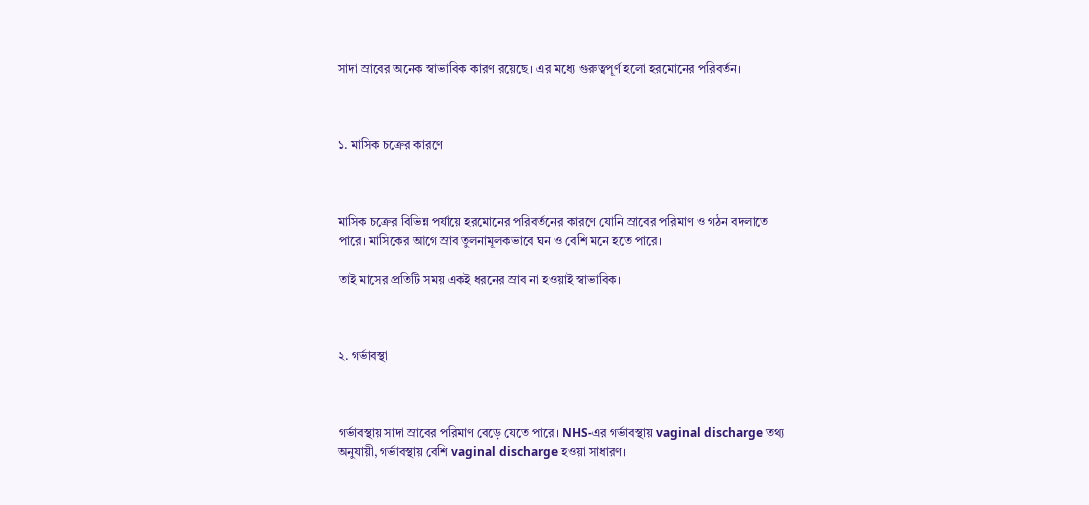সাদা স্রাবের অনেক স্বাভাবিক কারণ রয়েছে। এর মধ্যে গুরুত্বপূর্ণ হলো হরমোনের পরিবর্তন।



১. মাসিক চক্রের কারণে



মাসিক চক্রের বিভিন্ন পর্যায়ে হরমোনের পরিবর্তনের কারণে যোনি স্রাবের পরিমাণ ও গঠন বদলাতে পারে। মাসিকের আগে স্রাব তুলনামূলকভাবে ঘন ও বেশি মনে হতে পারে।

তাই মাসের প্রতিটি সময় একই ধরনের স্রাব না হওয়াই স্বাভাবিক।



২. গর্ভাবস্থা



গর্ভাবস্থায় সাদা স্রাবের পরিমাণ বেড়ে যেতে পারে। NHS-এর গর্ভাবস্থায় vaginal discharge তথ্য অনুযায়ী, গর্ভাবস্থায় বেশি vaginal discharge হওয়া সাধারণ।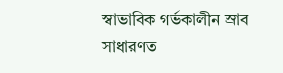স্বাভাবিক গর্ভকালীন স্রাব সাধারণত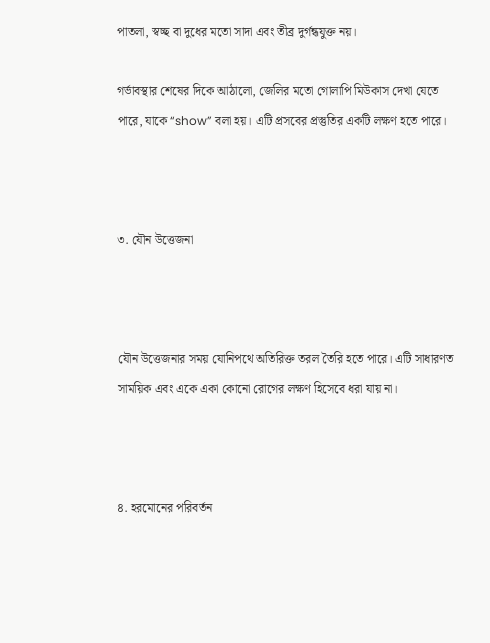পাতলা, স্বচ্ছ বা দুধের মতো সাদা এবং তীব্র দুর্গন্ধযুক্ত নয়।

গর্ভাবস্থার শেষের দিকে আঠালো, জেলির মতো গোলাপি মিউকাস দেখা যেতে পারে, যাকে “show” বলা হয়। এটি প্রসবের প্রস্তুতির একটি লক্ষণ হতে পারে।



৩. যৌন উত্তেজনা



যৌন উত্তেজনার সময় যোনিপথে অতিরিক্ত তরল তৈরি হতে পারে। এটি সাধারণত সাময়িক এবং একে একা কোনো রোগের লক্ষণ হিসেবে ধরা যায় না।



৪. হরমোনের পরিবর্তন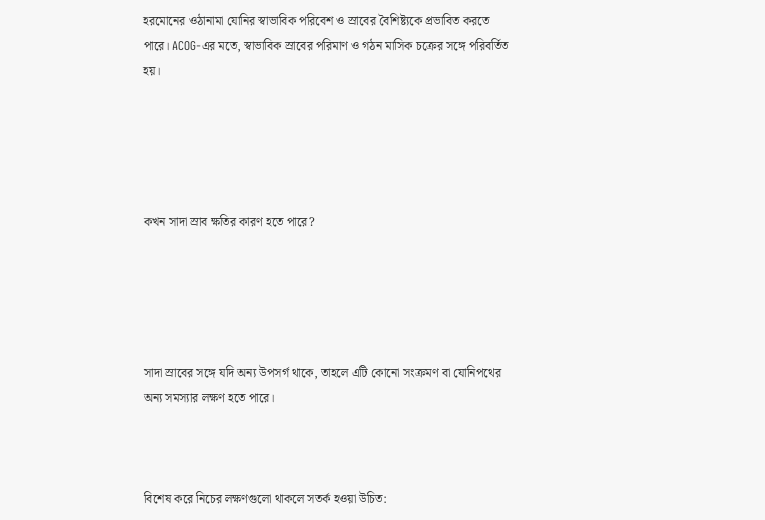হরমোনের ওঠানামা যোনির স্বাভাবিক পরিবেশ ও স্রাবের বৈশিষ্ট্যকে প্রভাবিত করতে পারে। ACOG-এর মতে, স্বাভাবিক স্রাবের পরিমাণ ও গঠন মাসিক চক্রের সঙ্গে পরিবর্তিত হয়।





কখন সাদা স্রাব ক্ষতির কারণ হতে পারে?





সাদা স্রাবের সঙ্গে যদি অন্য উপসর্গ থাকে, তাহলে এটি কোনো সংক্রমণ বা যোনিপথের অন্য সমস্যার লক্ষণ হতে পারে।



বিশেষ করে নিচের লক্ষণগুলো থাকলে সতর্ক হওয়া উচিত: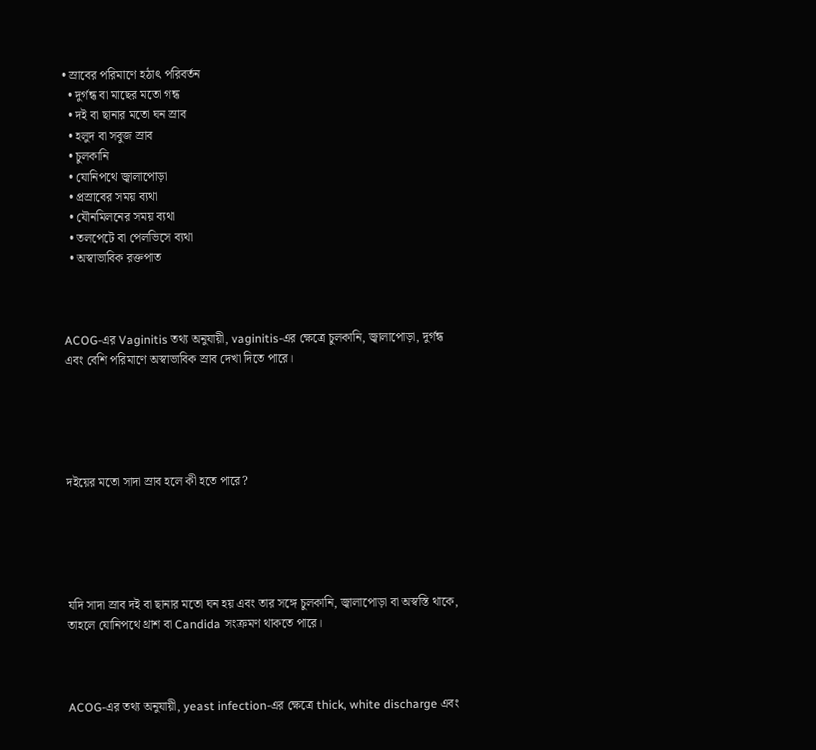• স্রাবের পরিমাণে হঠাৎ পরিবর্তন
  • দুর্গন্ধ বা মাছের মতো গন্ধ
  • দই বা ছানার মতো ঘন স্রাব
  • হলুদ বা সবুজ স্রাব
  • চুলকানি
  • যোনিপথে জ্বালাপোড়া
  • প্রস্রাবের সময় ব্যথা
  • যৌনমিলনের সময় ব্যথা
  • তলপেটে বা পেলভিসে ব্যথা
  • অস্বাভাবিক রক্তপাত



ACOG-এর Vaginitis তথ্য অনুযায়ী, vaginitis-এর ক্ষেত্রে চুলকানি, জ্বালাপোড়া, দুর্গন্ধ এবং বেশি পরিমাণে অস্বাভাবিক স্রাব দেখা দিতে পারে।





দইয়ের মতো সাদা স্রাব হলে কী হতে পারে?





যদি সাদা স্রাব দই বা ছানার মতো ঘন হয় এবং তার সঙ্গে চুলকানি, জ্বালাপোড়া বা অস্বস্তি থাকে, তাহলে যোনিপথে থ্রাশ বা Candida সংক্রমণ থাকতে পারে।



ACOG-এর তথ্য অনুযায়ী, yeast infection-এর ক্ষেত্রে thick, white discharge এবং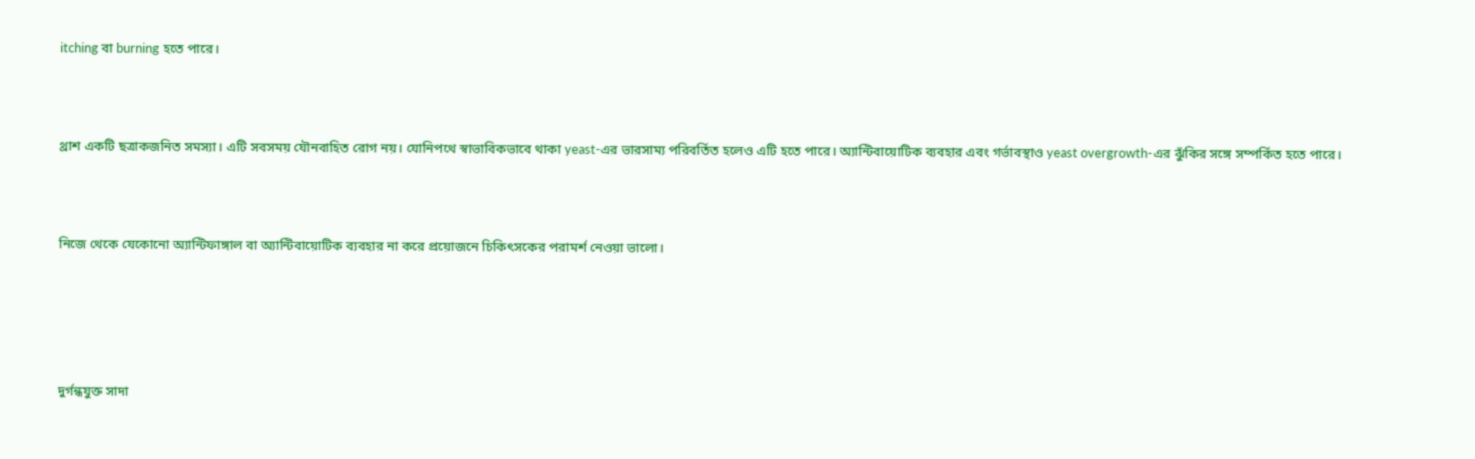itching বা burning হতে পারে।



থ্রাশ একটি ছত্রাকজনিত সমস্যা। এটি সবসময় যৌনবাহিত রোগ নয়। যোনিপথে স্বাভাবিকভাবে থাকা yeast-এর ভারসাম্য পরিবর্তিত হলেও এটি হতে পারে। অ্যান্টিবায়োটিক ব্যবহার এবং গর্ভাবস্থাও yeast overgrowth-এর ঝুঁকির সঙ্গে সম্পর্কিত হতে পারে।



নিজে থেকে যেকোনো অ্যান্টিফাঙ্গাল বা অ্যান্টিবায়োটিক ব্যবহার না করে প্রয়োজনে চিকিৎসকের পরামর্শ নেওয়া ভালো।





দুর্গন্ধযুক্ত সাদা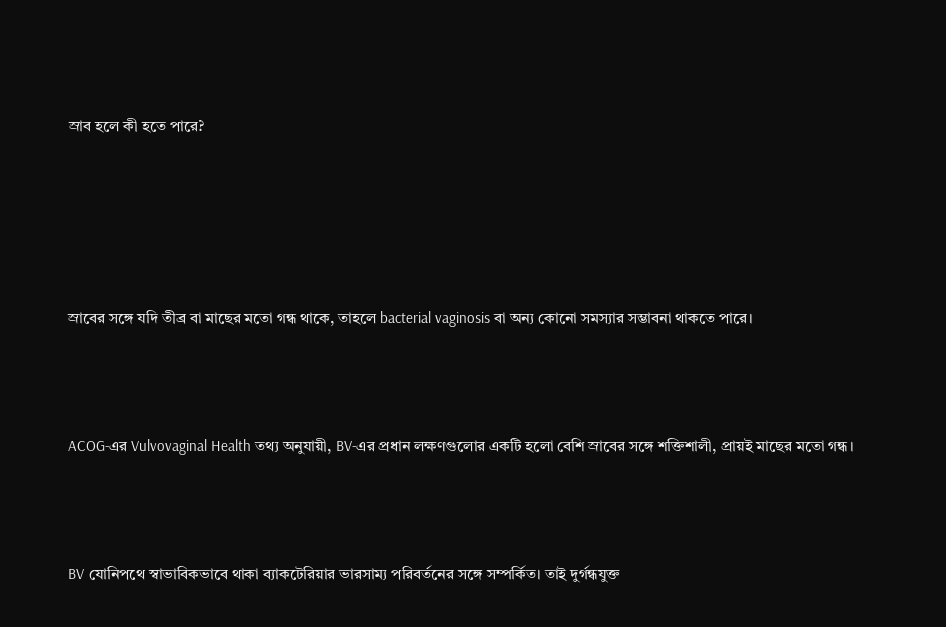স্রাব হলে কী হতে পারে?





স্রাবের সঙ্গে যদি তীব্র বা মাছের মতো গন্ধ থাকে, তাহলে bacterial vaginosis বা অন্য কোনো সমস্যার সম্ভাবনা থাকতে পারে।



ACOG-এর Vulvovaginal Health তথ্য অনুযায়ী, BV-এর প্রধান লক্ষণগুলোর একটি হলো বেশি স্রাবের সঙ্গে শক্তিশালী, প্রায়ই মাছের মতো গন্ধ।



BV যোনিপথে স্বাভাবিকভাবে থাকা ব্যাকটেরিয়ার ভারসাম্য পরিবর্তনের সঙ্গে সম্পর্কিত। তাই দুর্গন্ধযুক্ত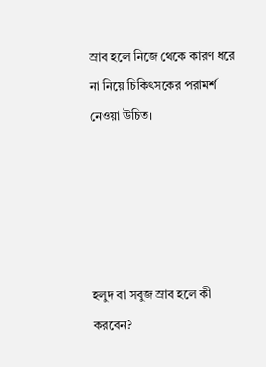স্রাব হলে নিজে থেকে কারণ ধরে না নিয়ে চিকিৎসকের পরামর্শ নেওয়া উচিত।





হলুদ বা সবুজ স্রাব হলে কী করবেন?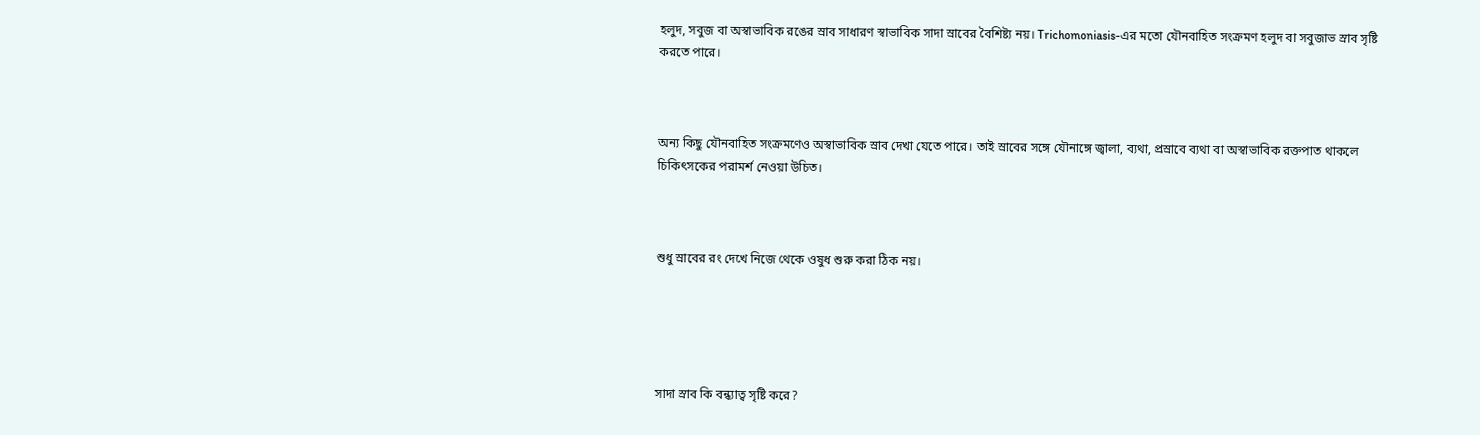হলুদ, সবুজ বা অস্বাভাবিক রঙের স্রাব সাধারণ স্বাভাবিক সাদা স্রাবের বৈশিষ্ট্য নয়। Trichomoniasis-এর মতো যৌনবাহিত সংক্রমণ হলুদ বা সবুজাভ স্রাব সৃষ্টি করতে পারে।



অন্য কিছু যৌনবাহিত সংক্রমণেও অস্বাভাবিক স্রাব দেখা যেতে পারে। তাই স্রাবের সঙ্গে যৌনাঙ্গে জ্বালা, ব্যথা, প্রস্রাবে ব্যথা বা অস্বাভাবিক রক্তপাত থাকলে চিকিৎসকের পরামর্শ নেওয়া উচিত।



শুধু স্রাবের রং দেখে নিজে থেকে ওষুধ শুরু করা ঠিক নয়।





সাদা স্রাব কি বন্ধ্যাত্ব সৃষ্টি করে?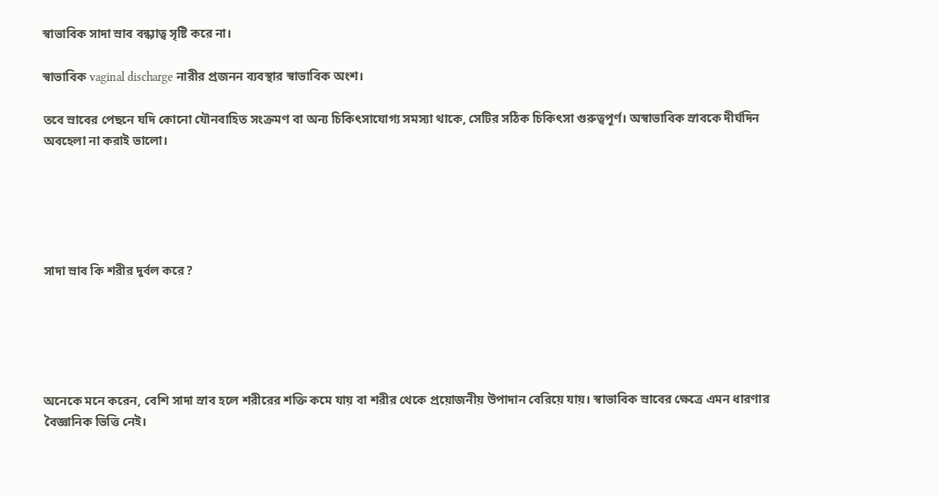স্বাভাবিক সাদা স্রাব বন্ধ্যাত্ব সৃষ্টি করে না।

স্বাভাবিক vaginal discharge নারীর প্রজনন ব্যবস্থার স্বাভাবিক অংশ।

তবে স্রাবের পেছনে যদি কোনো যৌনবাহিত সংক্রমণ বা অন্য চিকিৎসাযোগ্য সমস্যা থাকে, সেটির সঠিক চিকিৎসা গুরুত্বপূর্ণ। অস্বাভাবিক স্রাবকে দীর্ঘদিন অবহেলা না করাই ভালো।





সাদা স্রাব কি শরীর দুর্বল করে?





অনেকে মনে করেন, বেশি সাদা স্রাব হলে শরীরের শক্তি কমে যায় বা শরীর থেকে প্রয়োজনীয় উপাদান বেরিয়ে যায়। স্বাভাবিক স্রাবের ক্ষেত্রে এমন ধারণার বৈজ্ঞানিক ভিত্তি নেই।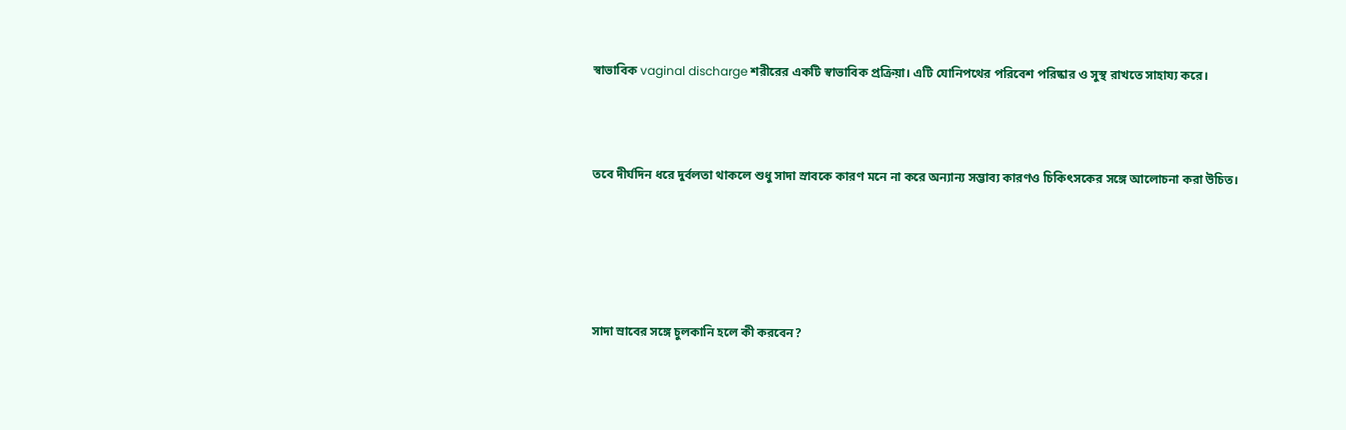স্বাভাবিক vaginal discharge শরীরের একটি স্বাভাবিক প্রক্রিয়া। এটি যোনিপথের পরিবেশ পরিষ্কার ও সুস্থ রাখতে সাহায্য করে।



তবে দীর্ঘদিন ধরে দুর্বলতা থাকলে শুধু সাদা স্রাবকে কারণ মনে না করে অন্যান্য সম্ভাব্য কারণও চিকিৎসকের সঙ্গে আলোচনা করা উচিত।





সাদা স্রাবের সঙ্গে চুলকানি হলে কী করবেন?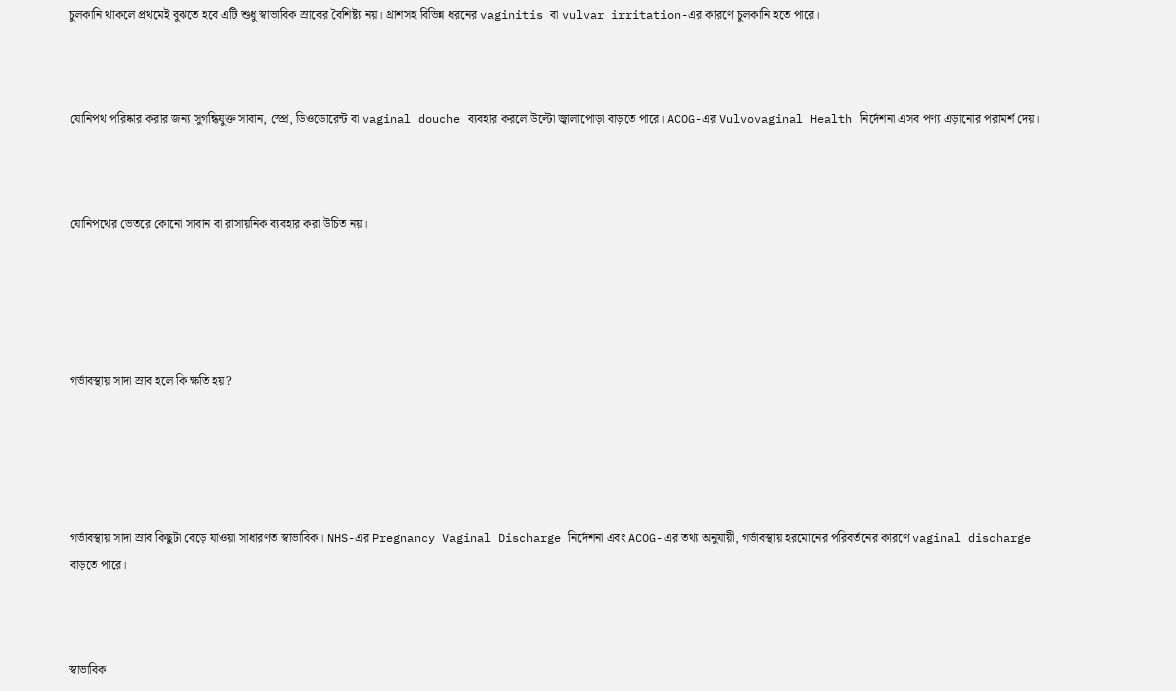চুলকানি থাকলে প্রথমেই বুঝতে হবে এটি শুধু স্বাভাবিক স্রাবের বৈশিষ্ট্য নয়। থ্রাশসহ বিভিন্ন ধরনের vaginitis বা vulvar irritation-এর কারণে চুলকানি হতে পারে।



যোনিপথ পরিষ্কার করার জন্য সুগন্ধিযুক্ত সাবান, স্প্রে, ডিওডোরেন্ট বা vaginal douche ব্যবহার করলে উল্টো জ্বালাপোড়া বাড়তে পারে। ACOG-এর Vulvovaginal Health নির্দেশনা এসব পণ্য এড়ানোর পরামর্শ দেয়।



যোনিপথের ভেতরে কোনো সাবান বা রাসায়নিক ব্যবহার করা উচিত নয়।





গর্ভাবস্থায় সাদা স্রাব হলে কি ক্ষতি হয়?





গর্ভাবস্থায় সাদা স্রাব কিছুটা বেড়ে যাওয়া সাধারণত স্বাভাবিক। NHS-এর Pregnancy Vaginal Discharge নির্দেশনা এবং ACOG-এর তথ্য অনুযায়ী, গর্ভাবস্থায় হরমোনের পরিবর্তনের কারণে vaginal discharge বাড়তে পারে।



স্বাভাবিক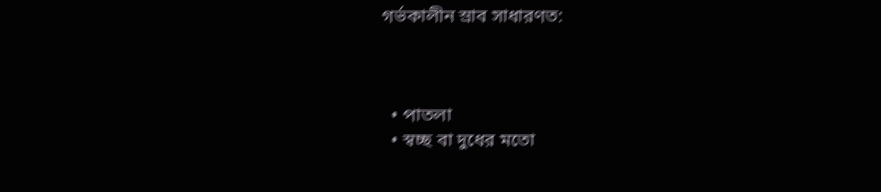গর্ভকালীন স্রাব সাধারণত:



  • পাতলা
  • স্বচ্ছ বা দুধের মতো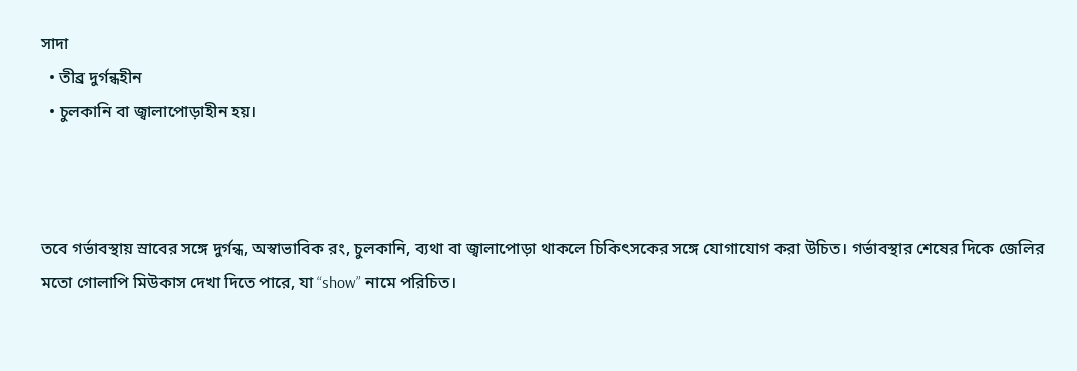সাদা
  • তীব্র দুর্গন্ধহীন
  • চুলকানি বা জ্বালাপোড়াহীন হয়।



তবে গর্ভাবস্থায় স্রাবের সঙ্গে দুর্গন্ধ, অস্বাভাবিক রং, চুলকানি, ব্যথা বা জ্বালাপোড়া থাকলে চিকিৎসকের সঙ্গে যোগাযোগ করা উচিত। গর্ভাবস্থার শেষের দিকে জেলির মতো গোলাপি মিউকাস দেখা দিতে পারে, যা “show” নামে পরিচিত।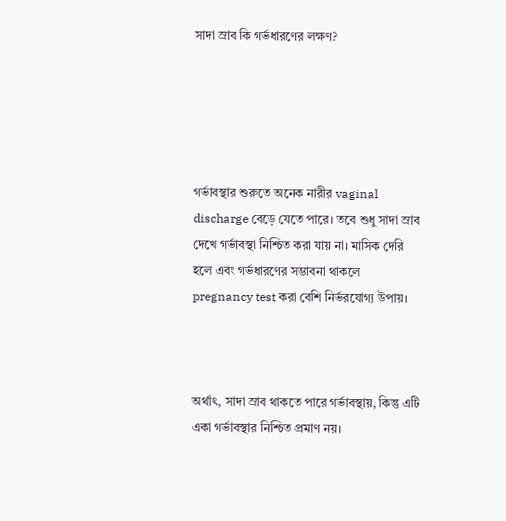সাদা স্রাব কি গর্ভধারণের লক্ষণ?





গর্ভাবস্থার শুরুতে অনেক নারীর vaginal discharge বেড়ে যেতে পারে। তবে শুধু সাদা স্রাব দেখে গর্ভাবস্থা নিশ্চিত করা যায় না। মাসিক দেরি হলে এবং গর্ভধারণের সম্ভাবনা থাকলে pregnancy test করা বেশি নির্ভরযোগ্য উপায়।



অর্থাৎ, সাদা স্রাব থাকতে পারে গর্ভাবস্থায়, কিন্তু এটি একা গর্ভাবস্থার নিশ্চিত প্রমাণ নয়।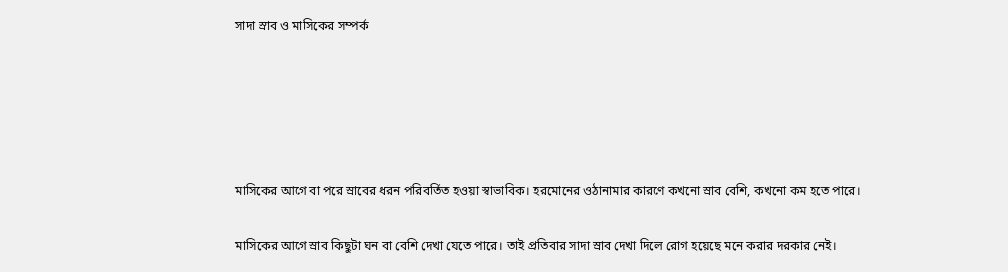সাদা স্রাব ও মাসিকের সম্পর্ক





মাসিকের আগে বা পরে স্রাবের ধরন পরিবর্তিত হওয়া স্বাভাবিক। হরমোনের ওঠানামার কারণে কখনো স্রাব বেশি, কখনো কম হতে পারে।

মাসিকের আগে স্রাব কিছুটা ঘন বা বেশি দেখা যেতে পারে। তাই প্রতিবার সাদা স্রাব দেখা দিলে রোগ হয়েছে মনে করার দরকার নেই।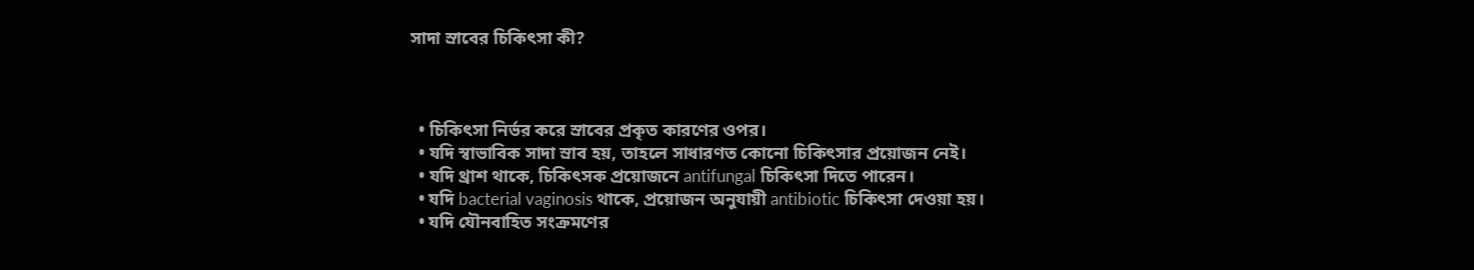সাদা স্রাবের চিকিৎসা কী?



  • চিকিৎসা নির্ভর করে স্রাবের প্রকৃত কারণের ওপর।
  • যদি স্বাভাবিক সাদা স্রাব হয়, তাহলে সাধারণত কোনো চিকিৎসার প্রয়োজন নেই।
  • যদি থ্রাশ থাকে, চিকিৎসক প্রয়োজনে antifungal চিকিৎসা দিতে পারেন।
  • যদি bacterial vaginosis থাকে, প্রয়োজন অনুযায়ী antibiotic চিকিৎসা দেওয়া হয়।
  • যদি যৌনবাহিত সংক্রমণের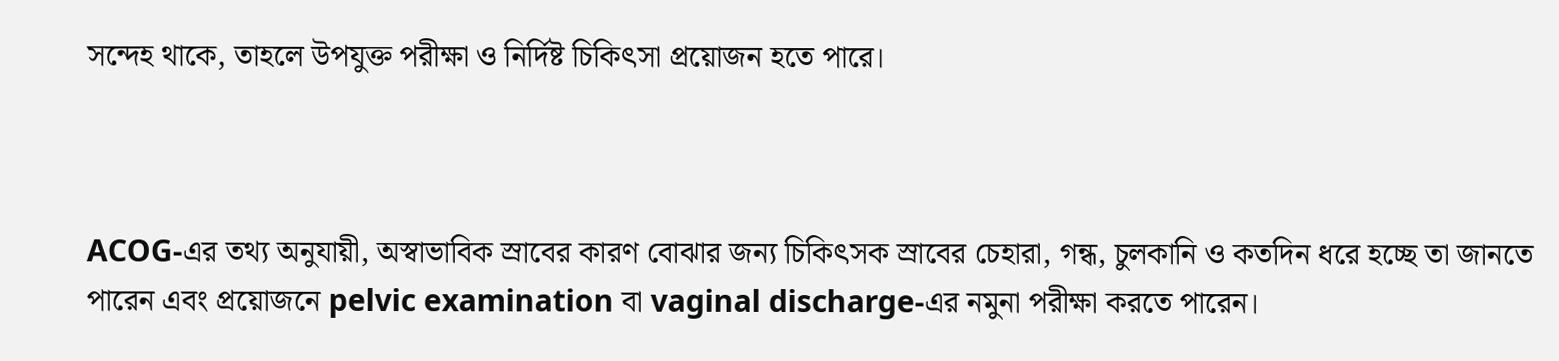সন্দেহ থাকে, তাহলে উপযুক্ত পরীক্ষা ও নির্দিষ্ট চিকিৎসা প্রয়োজন হতে পারে।



ACOG-এর তথ্য অনুযায়ী, অস্বাভাবিক স্রাবের কারণ বোঝার জন্য চিকিৎসক স্রাবের চেহারা, গন্ধ, চুলকানি ও কতদিন ধরে হচ্ছে তা জানতে পারেন এবং প্রয়োজনে pelvic examination বা vaginal discharge-এর নমুনা পরীক্ষা করতে পারেন।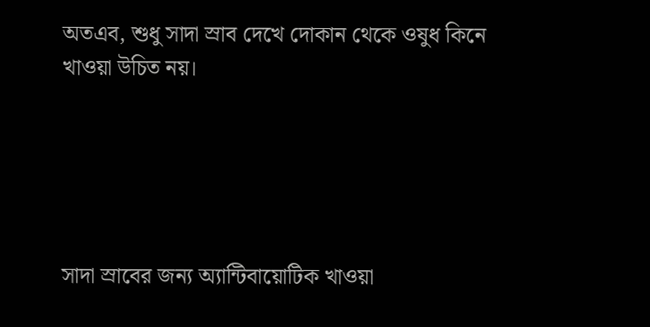অতএব, শুধু সাদা স্রাব দেখে দোকান থেকে ওষুধ কিনে খাওয়া উচিত নয়।





সাদা স্রাবের জন্য অ্যান্টিবায়োটিক খাওয়া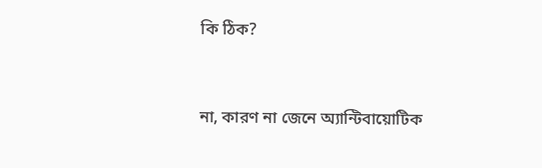কি ঠিক?



না, কারণ না জেনে অ্যান্টিবায়োটিক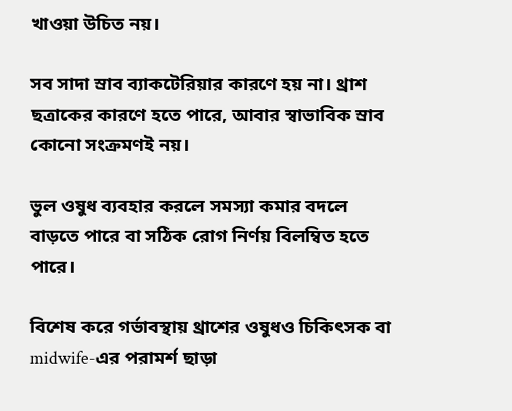খাওয়া উচিত নয়।

সব সাদা স্রাব ব্যাকটেরিয়ার কারণে হয় না। থ্রাশ ছত্রাকের কারণে হতে পারে, আবার স্বাভাবিক স্রাব কোনো সংক্রমণই নয়।

ভুল ওষুধ ব্যবহার করলে সমস্যা কমার বদলে বাড়তে পারে বা সঠিক রোগ নির্ণয় বিলম্বিত হতে পারে।

বিশেষ করে গর্ভাবস্থায় থ্রাশের ওষুধও চিকিৎসক বা midwife-এর পরামর্শ ছাড়া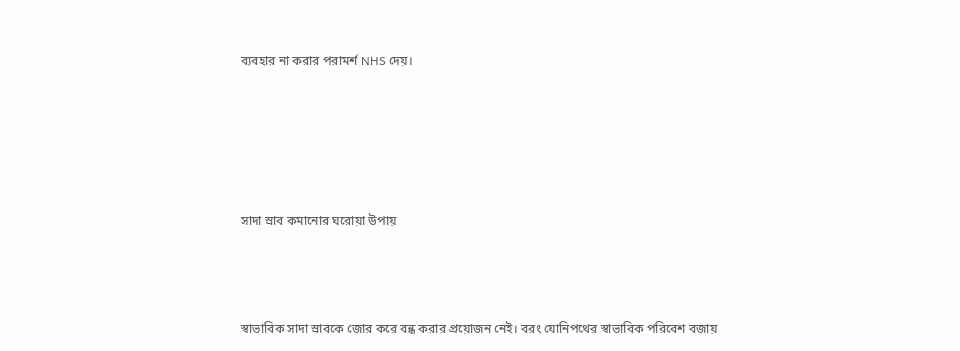ব্যবহার না করার পরামর্শ NHS দেয়।





সাদা স্রাব কমানোর ঘরোয়া উপায়



স্বাভাবিক সাদা স্রাবকে জোর করে বন্ধ করার প্রয়োজন নেই। বরং যোনিপথের স্বাভাবিক পরিবেশ বজায়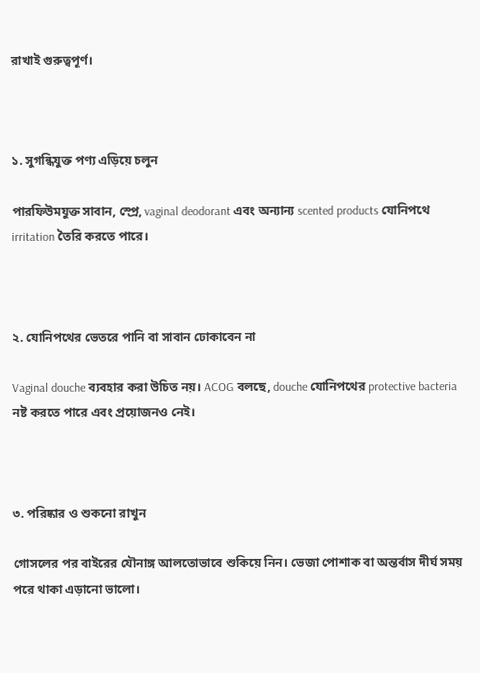রাখাই গুরুত্বপূর্ণ।



১. সুগন্ধিযুক্ত পণ্য এড়িয়ে চলুন

পারফিউমযুক্ত সাবান, স্প্রে, vaginal deodorant এবং অন্যান্য scented products যোনিপথে irritation তৈরি করতে পারে।



২. যোনিপথের ভেতরে পানি বা সাবান ঢোকাবেন না

Vaginal douche ব্যবহার করা উচিত নয়। ACOG বলছে, douche যোনিপথের protective bacteria নষ্ট করতে পারে এবং প্রয়োজনও নেই।



৩. পরিষ্কার ও শুকনো রাখুন

গোসলের পর বাইরের যৌনাঙ্গ আলতোভাবে শুকিয়ে নিন। ভেজা পোশাক বা অন্তর্বাস দীর্ঘ সময় পরে থাকা এড়ানো ভালো।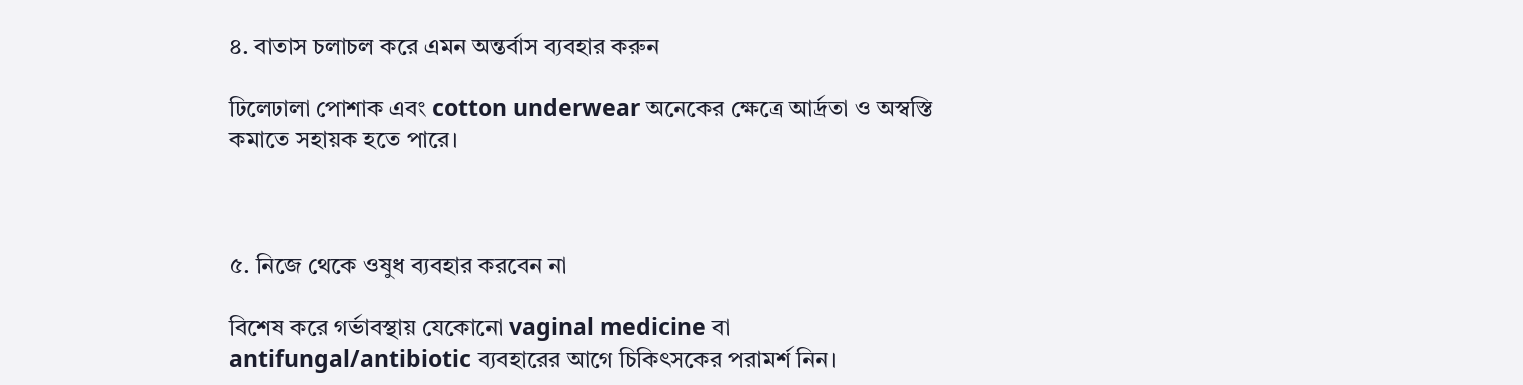৪. বাতাস চলাচল করে এমন অন্তর্বাস ব্যবহার করুন

ঢিলেঢালা পোশাক এবং cotton underwear অনেকের ক্ষেত্রে আর্দ্রতা ও অস্বস্তি কমাতে সহায়ক হতে পারে।



৫. নিজে থেকে ওষুধ ব্যবহার করবেন না

বিশেষ করে গর্ভাবস্থায় যেকোনো vaginal medicine বা antifungal/antibiotic ব্যবহারের আগে চিকিৎসকের পরামর্শ নিন।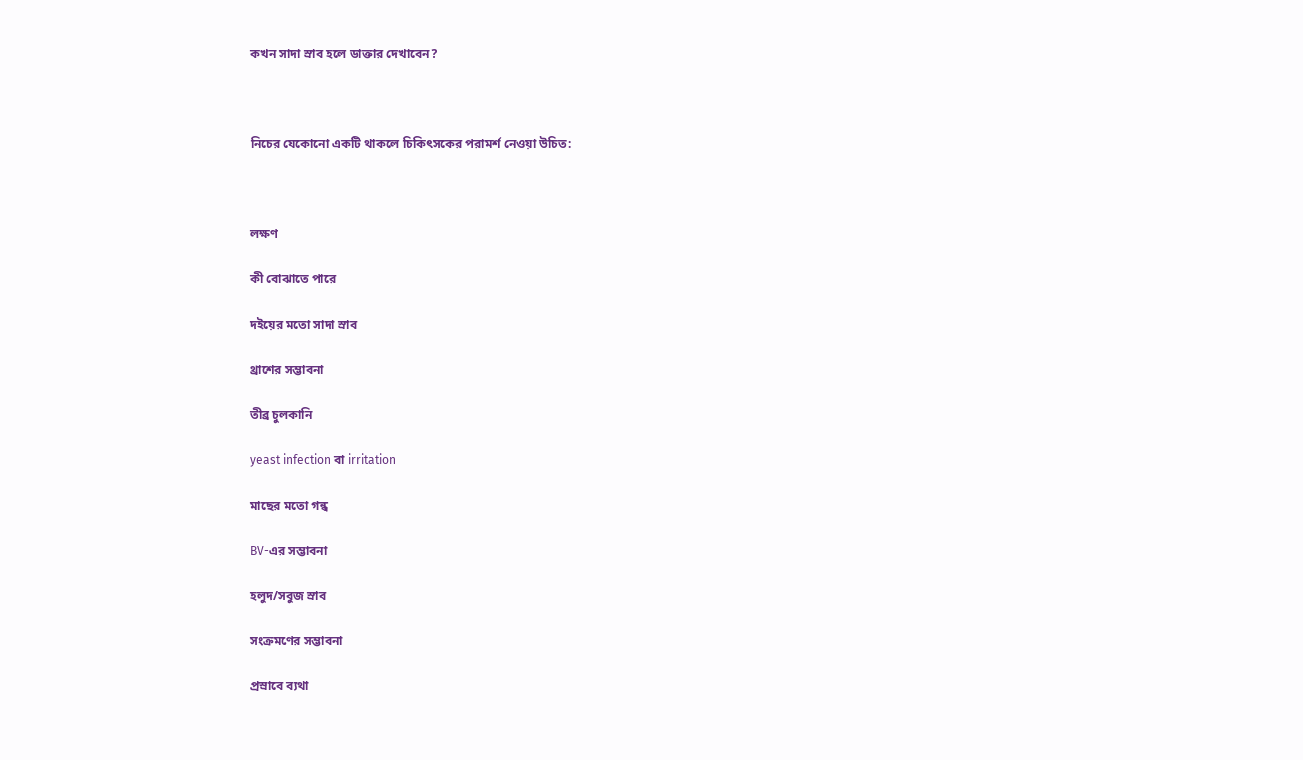কখন সাদা স্রাব হলে ডাক্তার দেখাবেন?



নিচের যেকোনো একটি থাকলে চিকিৎসকের পরামর্শ নেওয়া উচিত:



লক্ষণ

কী বোঝাতে পারে

দইয়ের মতো সাদা স্রাব

থ্রাশের সম্ভাবনা

তীব্র চুলকানি

yeast infection বা irritation

মাছের মতো গন্ধ

BV-এর সম্ভাবনা

হলুদ/সবুজ স্রাব

সংক্রমণের সম্ভাবনা

প্রস্রাবে ব্যথা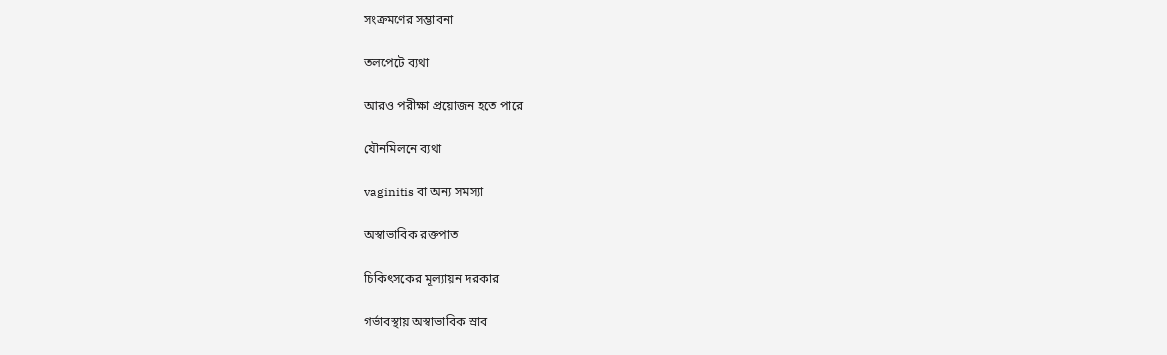সংক্রমণের সম্ভাবনা

তলপেটে ব্যথা

আরও পরীক্ষা প্রয়োজন হতে পারে

যৌনমিলনে ব্যথা

vaginitis বা অন্য সমস্যা

অস্বাভাবিক রক্তপাত

চিকিৎসকের মূল্যায়ন দরকার

গর্ভাবস্থায় অস্বাভাবিক স্রাব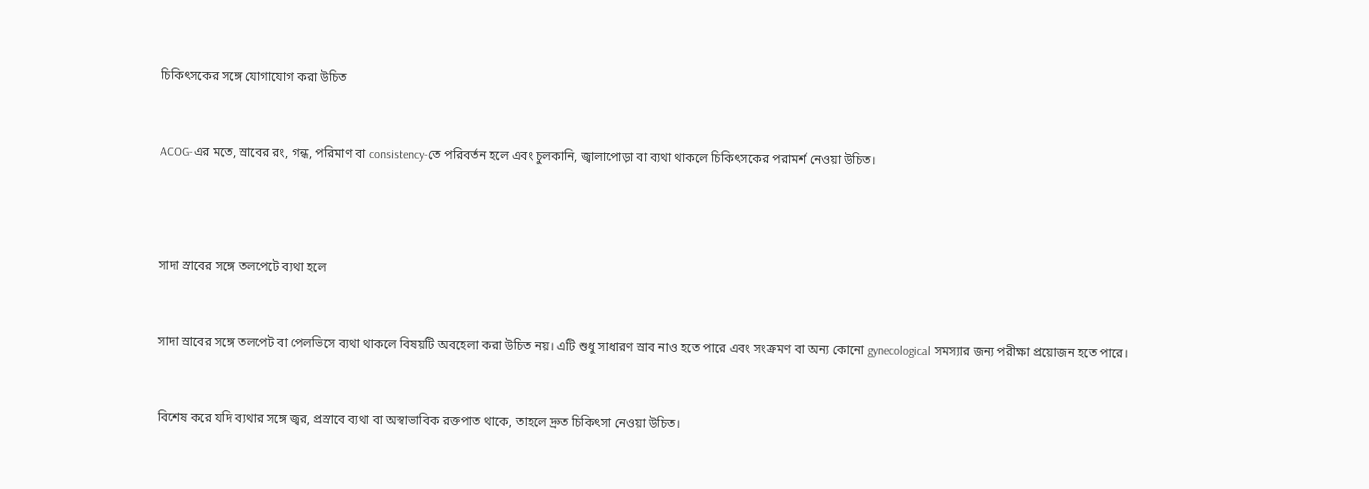চিকিৎসকের সঙ্গে যোগাযোগ করা উচিত



ACOG-এর মতে, স্রাবের রং, গন্ধ, পরিমাণ বা consistency-তে পরিবর্তন হলে এবং চুলকানি, জ্বালাপোড়া বা ব্যথা থাকলে চিকিৎসকের পরামর্শ নেওয়া উচিত।





সাদা স্রাবের সঙ্গে তলপেটে ব্যথা হলে



সাদা স্রাবের সঙ্গে তলপেট বা পেলভিসে ব্যথা থাকলে বিষয়টি অবহেলা করা উচিত নয়। এটি শুধু সাধারণ স্রাব নাও হতে পারে এবং সংক্রমণ বা অন্য কোনো gynecological সমস্যার জন্য পরীক্ষা প্রয়োজন হতে পারে।



বিশেষ করে যদি ব্যথার সঙ্গে জ্বর, প্রস্রাবে ব্যথা বা অস্বাভাবিক রক্তপাত থাকে, তাহলে দ্রুত চিকিৎসা নেওয়া উচিত।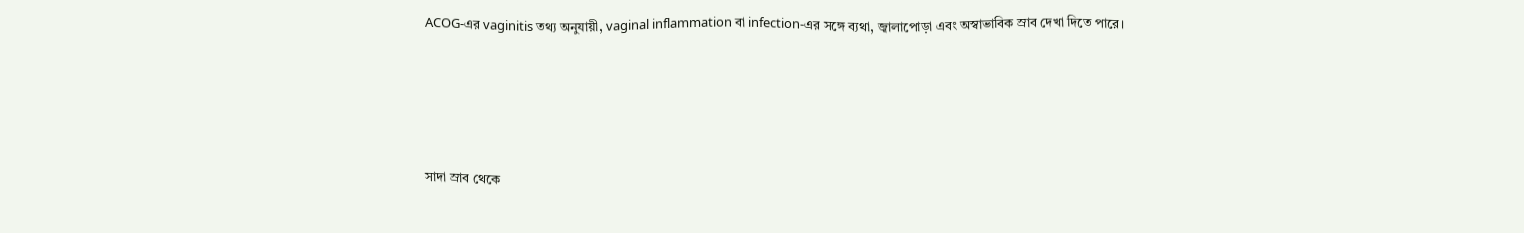ACOG-এর vaginitis তথ্য অনুযায়ী, vaginal inflammation বা infection-এর সঙ্গে ব্যথা, জ্বালাপোড়া এবং অস্বাভাবিক স্রাব দেখা দিতে পারে।





সাদা স্রাব থেকে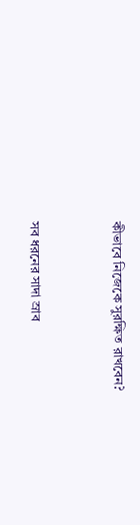কীভাবে নিজেকে সুরক্ষিত রাখবেন?



সব ধরনের সাদা স্রাব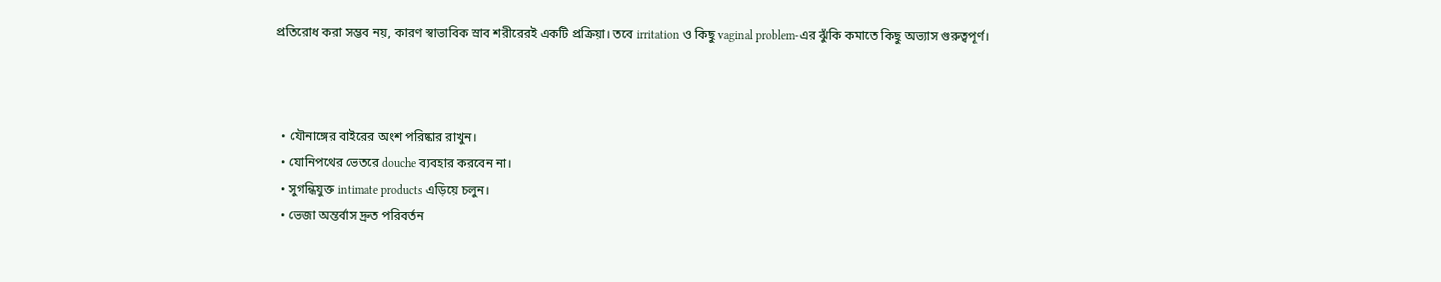প্রতিরোধ করা সম্ভব নয়, কারণ স্বাভাবিক স্রাব শরীরেরই একটি প্রক্রিয়া। তবে irritation ও কিছু vaginal problem-এর ঝুঁকি কমাতে কিছু অভ্যাস গুরুত্বপূর্ণ।



  • যৌনাঙ্গের বাইরের অংশ পরিষ্কার রাখুন।
  • যোনিপথের ভেতরে douche ব্যবহার করবেন না।
  • সুগন্ধিযুক্ত intimate products এড়িয়ে চলুন।
  • ভেজা অন্তর্বাস দ্রুত পরিবর্তন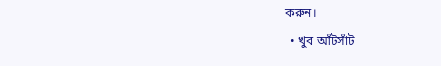করুন।
  • খুব আঁটসাঁট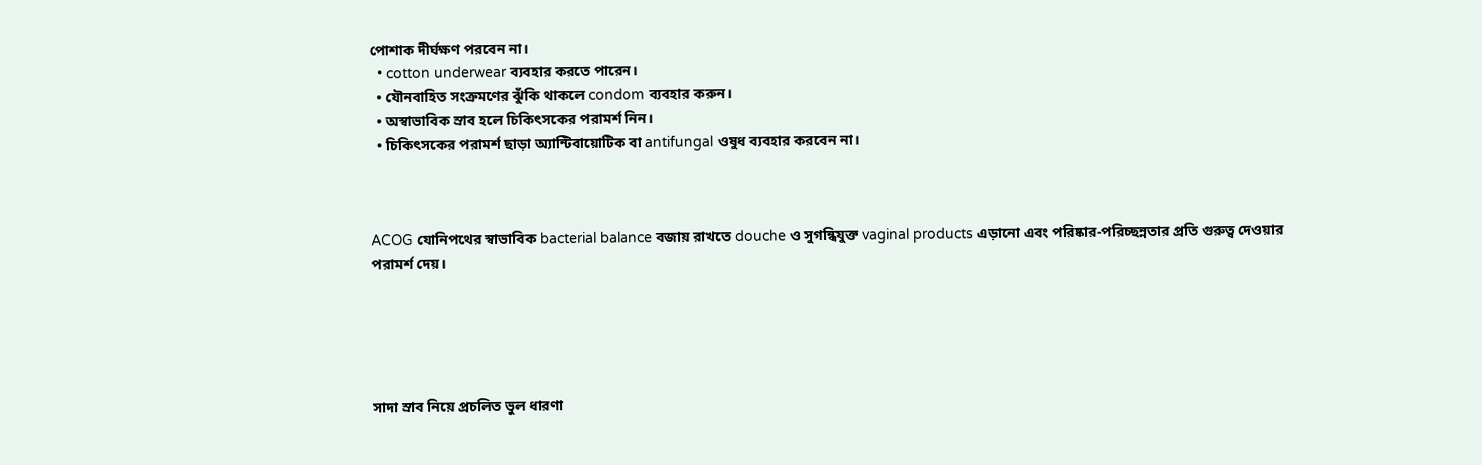পোশাক দীর্ঘক্ষণ পরবেন না।
  • cotton underwear ব্যবহার করতে পারেন।
  • যৌনবাহিত সংক্রমণের ঝুঁকি থাকলে condom ব্যবহার করুন।
  • অস্বাভাবিক স্রাব হলে চিকিৎসকের পরামর্শ নিন।
  • চিকিৎসকের পরামর্শ ছাড়া অ্যান্টিবায়োটিক বা antifungal ওষুধ ব্যবহার করবেন না।



ACOG যোনিপথের স্বাভাবিক bacterial balance বজায় রাখতে douche ও সুগন্ধিযুক্ত vaginal products এড়ানো এবং পরিষ্কার-পরিচ্ছন্নতার প্রতি গুরুত্ব দেওয়ার পরামর্শ দেয়।





সাদা স্রাব নিয়ে প্রচলিত ভুল ধারণা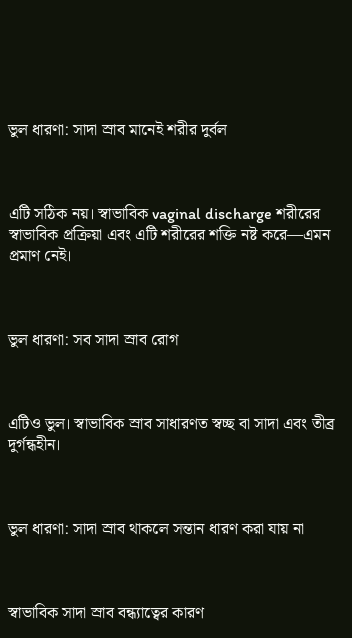ভুল ধারণা: সাদা স্রাব মানেই শরীর দুর্বল



এটি সঠিক নয়। স্বাভাবিক vaginal discharge শরীরের স্বাভাবিক প্রক্রিয়া এবং এটি শরীরের শক্তি নষ্ট করে—এমন প্রমাণ নেই।



ভুল ধারণা: সব সাদা স্রাব রোগ



এটিও ভুল। স্বাভাবিক স্রাব সাধারণত স্বচ্ছ বা সাদা এবং তীব্র দুর্গন্ধহীন।



ভুল ধারণা: সাদা স্রাব থাকলে সন্তান ধারণ করা যায় না



স্বাভাবিক সাদা স্রাব বন্ধ্যাত্বের কারণ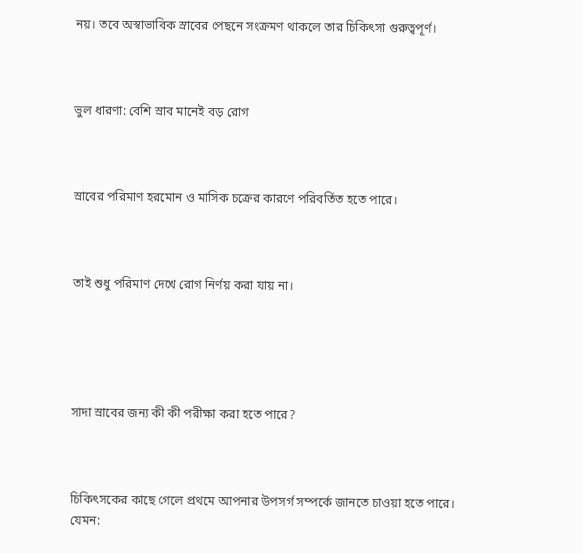নয়। তবে অস্বাভাবিক স্রাবের পেছনে সংক্রমণ থাকলে তার চিকিৎসা গুরুত্বপূর্ণ।



ভুল ধারণা: বেশি স্রাব মানেই বড় রোগ



স্রাবের পরিমাণ হরমোন ও মাসিক চক্রের কারণে পরিবর্তিত হতে পারে।



তাই শুধু পরিমাণ দেখে রোগ নির্ণয় করা যায় না।





সাদা স্রাবের জন্য কী কী পরীক্ষা করা হতে পারে?



চিকিৎসকের কাছে গেলে প্রথমে আপনার উপসর্গ সম্পর্কে জানতে চাওয়া হতে পারে। যেমন: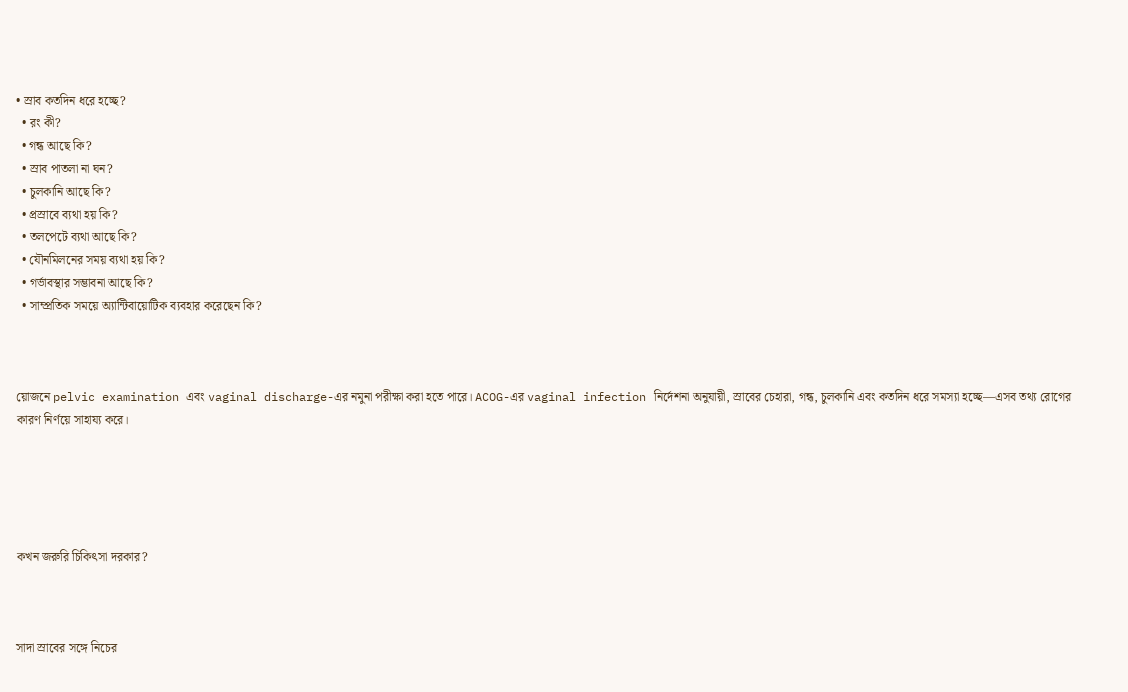• স্রাব কতদিন ধরে হচ্ছে?
  • রং কী?
  • গন্ধ আছে কি?
  • স্রাব পাতলা না ঘন?
  • চুলকানি আছে কি?
  • প্রস্রাবে ব্যথা হয় কি?
  • তলপেটে ব্যথা আছে কি?
  • যৌনমিলনের সময় ব্যথা হয় কি?
  • গর্ভাবস্থার সম্ভাবনা আছে কি?
  • সাম্প্রতিক সময়ে অ্যান্টিবায়োটিক ব্যবহার করেছেন কি?



য়োজনে pelvic examination এবং vaginal discharge-এর নমুনা পরীক্ষা করা হতে পারে। ACOG-এর vaginal infection নির্দেশনা অনুযায়ী, স্রাবের চেহারা, গন্ধ, চুলকানি এবং কতদিন ধরে সমস্যা হচ্ছে—এসব তথ্য রোগের কারণ নির্ণয়ে সাহায্য করে।





কখন জরুরি চিকিৎসা দরকার?



সাদা স্রাবের সঙ্গে নিচের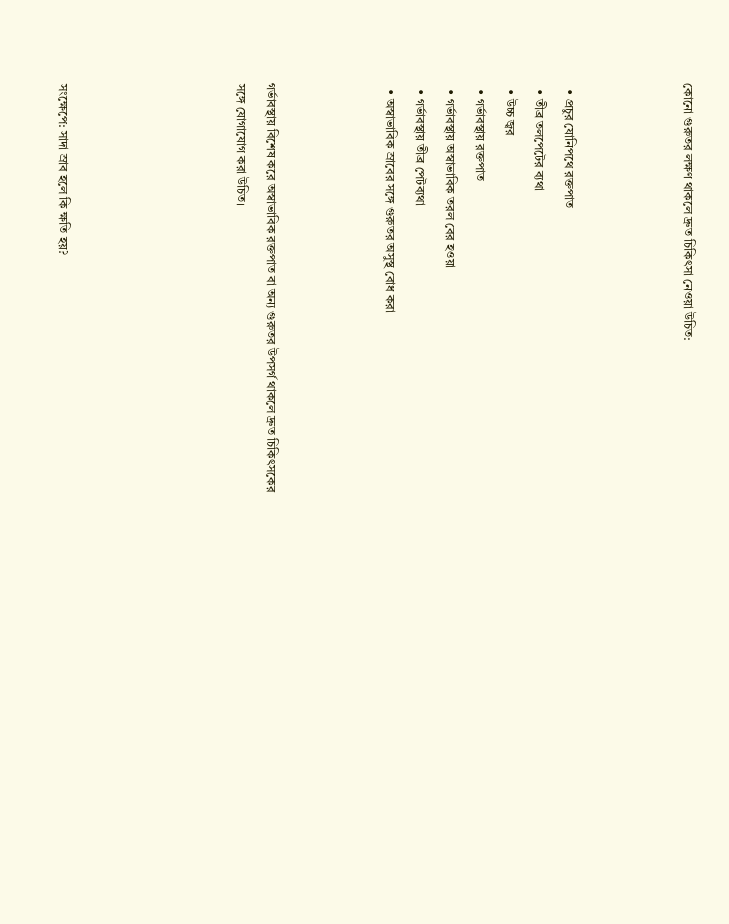কোনো গুরুতর লক্ষণ থাকলে দ্রুত চিকিৎসা নেওয়া উচিত:



  • প্রচুর যোনিপথে রক্তপাত
  • তীব্র তলপেটের ব্যথা
  • উচ্চ জ্বর
  • গর্ভাবস্থায় রক্তপাত
  • গর্ভাবস্থায় অস্বাভাবিক তরল বের হওয়া
  • গর্ভাবস্থায় তীব্র পেটব্যথা
  • অস্বাভাবিক স্রাবের সঙ্গে গুরুতর অসুস্থ বোধ করা



গর্ভাবস্থায় বিশেষ করে অস্বাভাবিক রক্তপাত বা অন্য গুরুতর উপসর্গ থাকলে দ্রুত চিকিৎসকের সঙ্গে যোগাযোগ করা উচিত।





সংক্ষেপে: সাদা স্রাব হলে কি ক্ষতি হয়?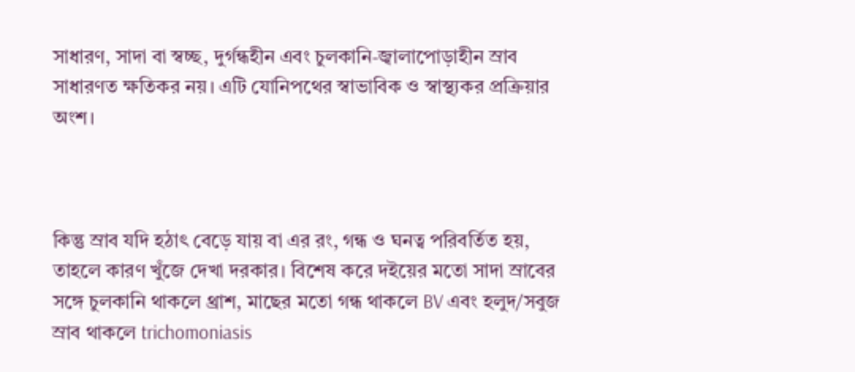সাধারণ, সাদা বা স্বচ্ছ, দুর্গন্ধহীন এবং চুলকানি-জ্বালাপোড়াহীন স্রাব সাধারণত ক্ষতিকর নয়। এটি যোনিপথের স্বাভাবিক ও স্বাস্থ্যকর প্রক্রিয়ার অংশ।



কিন্তু স্রাব যদি হঠাৎ বেড়ে যায় বা এর রং, গন্ধ ও ঘনত্ব পরিবর্তিত হয়, তাহলে কারণ খুঁজে দেখা দরকার। বিশেষ করে দইয়ের মতো সাদা স্রাবের সঙ্গে চুলকানি থাকলে থ্রাশ, মাছের মতো গন্ধ থাকলে BV এবং হলুদ/সবুজ স্রাব থাকলে trichomoniasis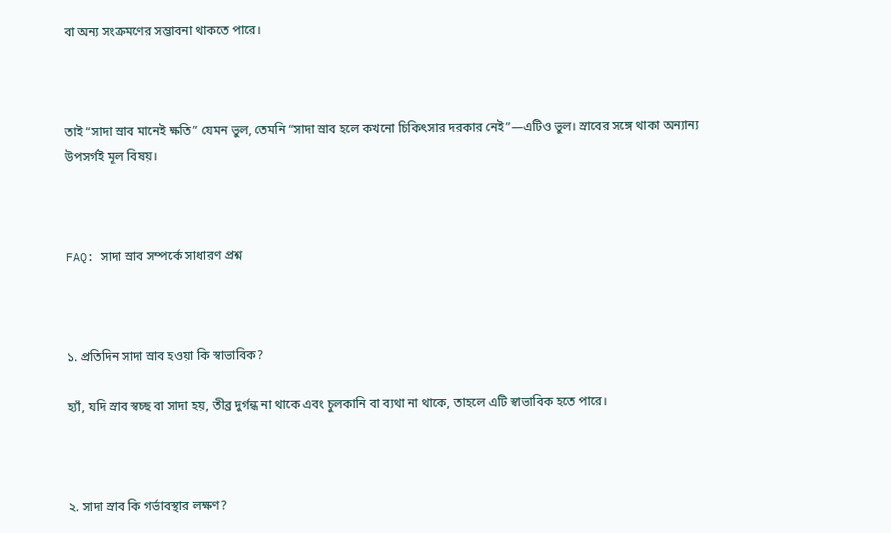বা অন্য সংক্রমণের সম্ভাবনা থাকতে পারে।



তাই “সাদা স্রাব মানেই ক্ষতি” যেমন ভুল, তেমনি “সাদা স্রাব হলে কখনো চিকিৎসার দরকার নেই”—এটিও ভুল। স্রাবের সঙ্গে থাকা অন্যান্য উপসর্গই মূল বিষয়।



FAQ: সাদা স্রাব সম্পর্কে সাধারণ প্রশ্ন



১. প্রতিদিন সাদা স্রাব হওয়া কি স্বাভাবিক?

হ্যাঁ, যদি স্রাব স্বচ্ছ বা সাদা হয়, তীব্র দুর্গন্ধ না থাকে এবং চুলকানি বা ব্যথা না থাকে, তাহলে এটি স্বাভাবিক হতে পারে।



২. সাদা স্রাব কি গর্ভাবস্থার লক্ষণ?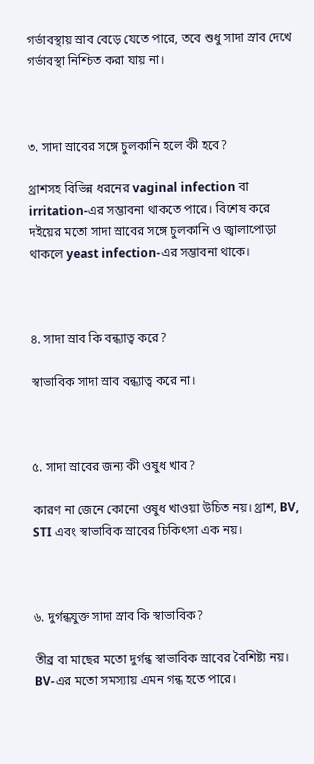গর্ভাবস্থায় স্রাব বেড়ে যেতে পারে, তবে শুধু সাদা স্রাব দেখে গর্ভাবস্থা নিশ্চিত করা যায় না।



৩. সাদা স্রাবের সঙ্গে চুলকানি হলে কী হবে?

থ্রাশসহ বিভিন্ন ধরনের vaginal infection বা irritation-এর সম্ভাবনা থাকতে পারে। বিশেষ করে দইয়ের মতো সাদা স্রাবের সঙ্গে চুলকানি ও জ্বালাপোড়া থাকলে yeast infection-এর সম্ভাবনা থাকে।



৪. সাদা স্রাব কি বন্ধ্যাত্ব করে?

স্বাভাবিক সাদা স্রাব বন্ধ্যাত্ব করে না।



৫. সাদা স্রাবের জন্য কী ওষুধ খাব?

কারণ না জেনে কোনো ওষুধ খাওয়া উচিত নয়। থ্রাশ, BV, STI এবং স্বাভাবিক স্রাবের চিকিৎসা এক নয়।



৬. দুর্গন্ধযুক্ত সাদা স্রাব কি স্বাভাবিক?

তীব্র বা মাছের মতো দুর্গন্ধ স্বাভাবিক স্রাবের বৈশিষ্ট্য নয়। BV-এর মতো সমস্যায় এমন গন্ধ হতে পারে।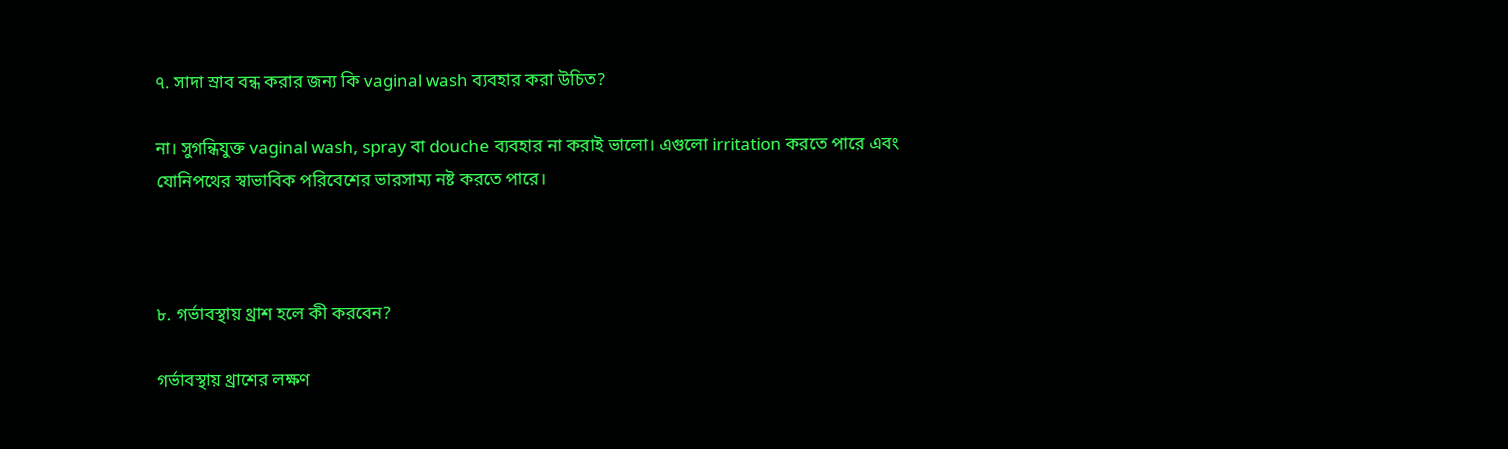৭. সাদা স্রাব বন্ধ করার জন্য কি vaginal wash ব্যবহার করা উচিত?

না। সুগন্ধিযুক্ত vaginal wash, spray বা douche ব্যবহার না করাই ভালো। এগুলো irritation করতে পারে এবং যোনিপথের স্বাভাবিক পরিবেশের ভারসাম্য নষ্ট করতে পারে।



৮. গর্ভাবস্থায় থ্রাশ হলে কী করবেন?

গর্ভাবস্থায় থ্রাশের লক্ষণ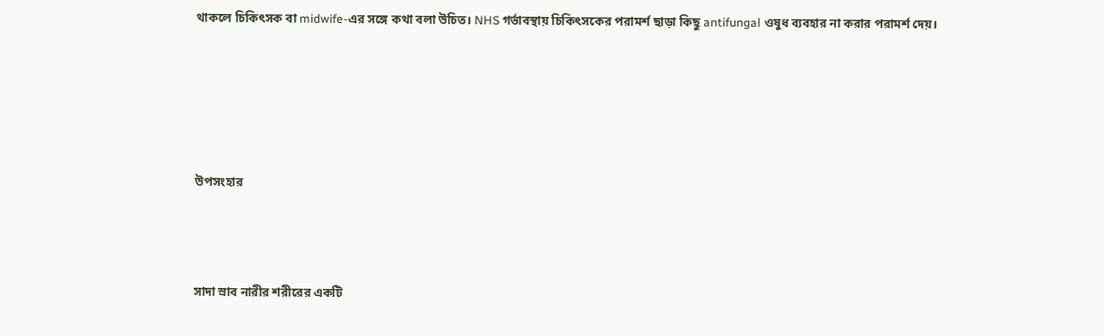থাকলে চিকিৎসক বা midwife-এর সঙ্গে কথা বলা উচিত। NHS গর্ভাবস্থায় চিকিৎসকের পরামর্শ ছাড়া কিছু antifungal ওষুধ ব্যবহার না করার পরামর্শ দেয়।





উপসংহার



সাদা স্রাব নারীর শরীরের একটি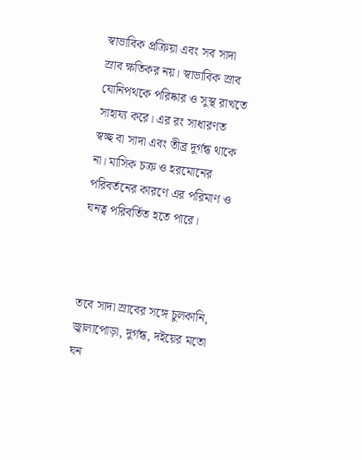স্বাভাবিক প্রক্রিয়া এবং সব সাদা স্রাব ক্ষতিকর নয়। স্বাভাবিক স্রাব যোনিপথকে পরিষ্কার ও সুস্থ রাখতে সাহায্য করে। এর রং সাধারণত স্বচ্ছ বা সাদা এবং তীব্র দুর্গন্ধ থাকে না। মাসিক চক্র ও হরমোনের পরিবর্তনের কারণে এর পরিমাণ ও ঘনত্ব পরিবর্তিত হতে পারে।



তবে সাদা স্রাবের সঙ্গে চুলকানি, জ্বালাপোড়া, দুর্গন্ধ, দইয়ের মতো ঘন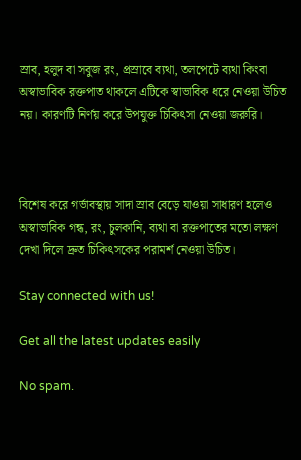স্রাব, হলুদ বা সবুজ রং, প্রস্রাবে ব্যথা, তলপেটে ব্যথা কিংবা অস্বাভাবিক রক্তপাত থাকলে এটিকে স্বাভাবিক ধরে নেওয়া উচিত নয়। কারণটি নির্ণয় করে উপযুক্ত চিকিৎসা নেওয়া জরুরি।



বিশেষ করে গর্ভাবস্থায় সাদা স্রাব বেড়ে যাওয়া সাধারণ হলেও অস্বাভাবিক গন্ধ, রং, চুলকানি, ব্যথা বা রক্তপাতের মতো লক্ষণ দেখা দিলে দ্রুত চিকিৎসকের পরামর্শ নেওয়া উচিত।

Stay connected with us!

Get all the latest updates easily

No spam.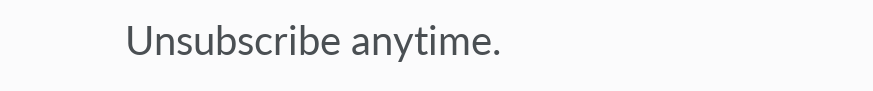Unsubscribe anytime.